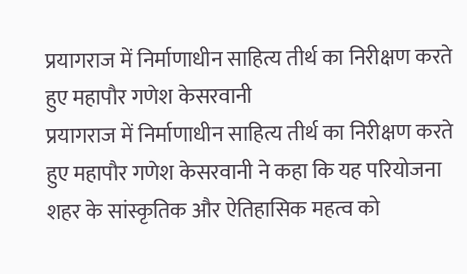प्रयागराज में निर्माणाधीन साहित्य तीर्थ का निरीक्षण करते हुए महापौर गणेश केसरवानी
प्रयागराज में निर्माणाधीन साहित्य तीर्थ का निरीक्षण करते हुए महापौर गणेश केसरवानी ने कहा कि यह परियोजना शहर के सांस्कृतिक और ऐतिहासिक महत्व को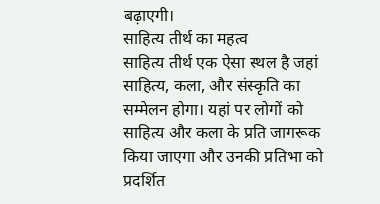बढ़ाएगी।
साहित्य तीर्थ का महत्व
साहित्य तीर्थ एक ऐसा स्थल है जहां साहित्य, कला, और संस्कृति का सम्मेलन होगा। यहां पर लोगों को साहित्य और कला के प्रति जागरूक किया जाएगा और उनकी प्रतिभा को प्रदर्शित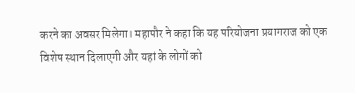करने का अवसर मिलेगा। महापौर ने कहा कि यह परियोजना प्रयागराज को एक विशेष स्थान दिलाएगी और यहां के लोगों को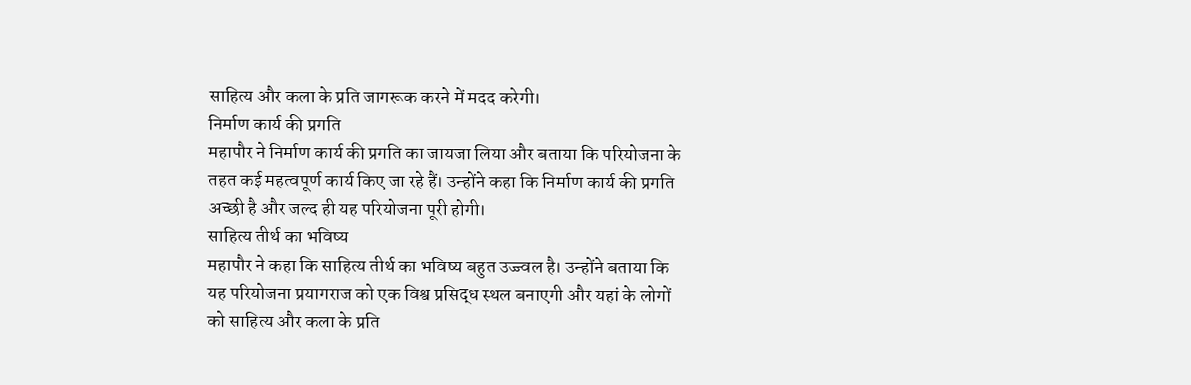साहित्य और कला के प्रति जागरूक करने में मदद करेगी।
निर्माण कार्य की प्रगति
महापौर ने निर्माण कार्य की प्रगति का जायजा लिया और बताया कि परियोजना के तहत कई महत्वपूर्ण कार्य किए जा रहे हैं। उन्होंने कहा कि निर्माण कार्य की प्रगति अच्छी है और जल्द ही यह परियोजना पूरी होगी।
साहित्य तीर्थ का भविष्य
महापौर ने कहा कि साहित्य तीर्थ का भविष्य बहुत उज्ज्वल है। उन्होंने बताया कि यह परियोजना प्रयागराज को एक विश्व प्रसिद्ध स्थल बनाएगी और यहां के लोगों को साहित्य और कला के प्रति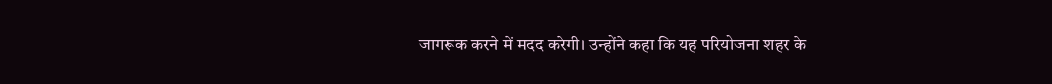जागरूक करने में मदद करेगी। उन्होंने कहा कि यह परियोजना शहर के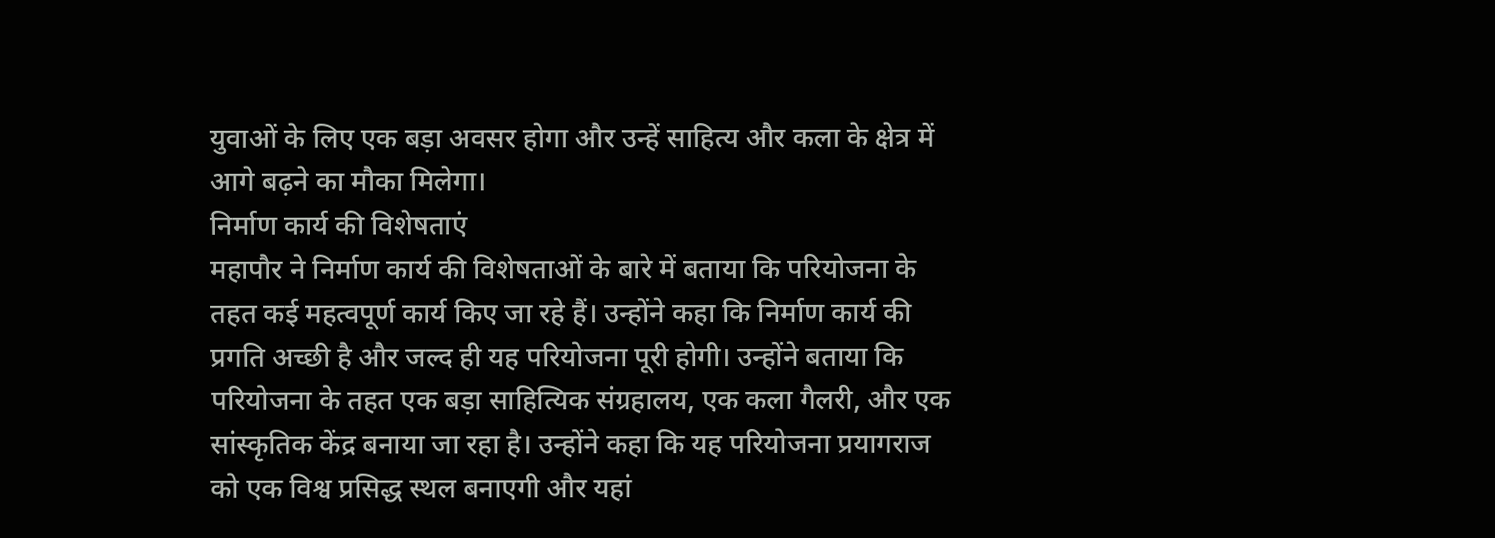युवाओं के लिए एक बड़ा अवसर होगा और उन्हें साहित्य और कला के क्षेत्र में आगे बढ़ने का मौका मिलेगा।
निर्माण कार्य की विशेषताएं
महापौर ने निर्माण कार्य की विशेषताओं के बारे में बताया कि परियोजना के तहत कई महत्वपूर्ण कार्य किए जा रहे हैं। उन्होंने कहा कि निर्माण कार्य की प्रगति अच्छी है और जल्द ही यह परियोजना पूरी होगी। उन्होंने बताया कि परियोजना के तहत एक बड़ा साहित्यिक संग्रहालय, एक कला गैलरी, और एक सांस्कृतिक केंद्र बनाया जा रहा है। उन्होंने कहा कि यह परियोजना प्रयागराज को एक विश्व प्रसिद्ध स्थल बनाएगी और यहां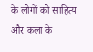के लोगों को साहित्य और कला के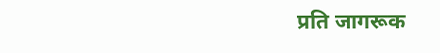प्रति जागरूक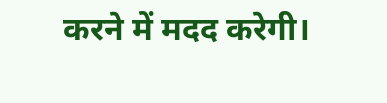करने में मदद करेगी।